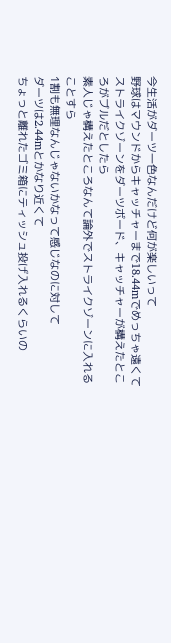今生活がダーツ一色なんだけど何が楽しいって
野球はマウンドからキャッチャーまで18.44mでめっちゃ遠くて
ストライクゾーンをダーツボード、キャッチャーが構えたところがブルだとしたら
素人じゃ構えたところなんて論外でストライクゾーンに入れることすら
1割も無理なんじゃないかなって感じなのに対して
ダーツは2.44mとかなり近くて
ちょっと離れたゴミ箱にティッシュ投げ入れるくらいの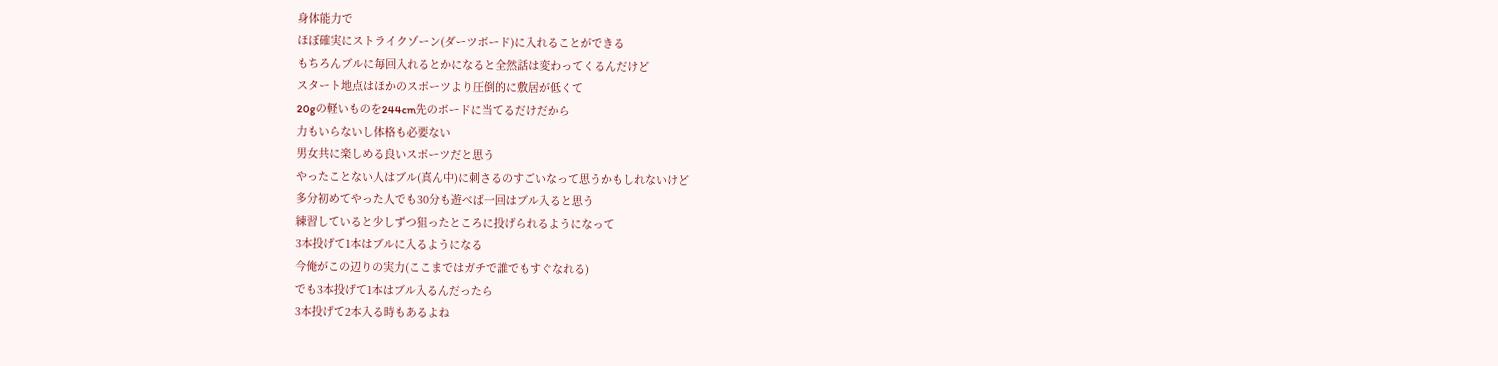身体能力で
ほぼ確実にストライクゾーン(ダーツボード)に入れることができる
もちろんブルに毎回入れるとかになると全然話は変わってくるんだけど
スタート地点はほかのスポーツより圧倒的に敷居が低くて
20gの軽いものを244cm先のボードに当てるだけだから
力もいらないし体格も必要ない
男女共に楽しめる良いスポーツだと思う
やったことない人はブル(真ん中)に刺さるのすごいなって思うかもしれないけど
多分初めてやった人でも30分も遊べば一回はブル入ると思う
練習していると少しずつ狙ったところに投げられるようになって
3本投げて1本はブルに入るようになる
今俺がこの辺りの実力(ここまではガチで誰でもすぐなれる)
でも3本投げて1本はブル入るんだったら
3本投げて2本入る時もあるよね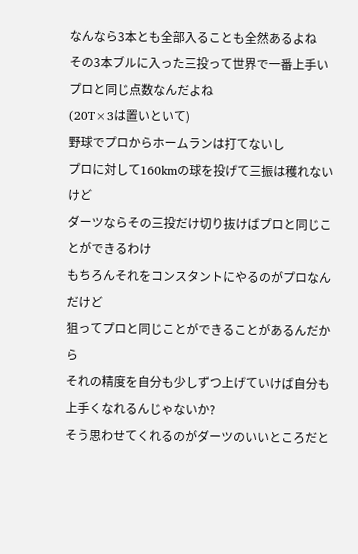なんなら3本とも全部入ることも全然あるよね
その3本ブルに入った三投って世界で一番上手いプロと同じ点数なんだよね
(20T×3は置いといて)
野球でプロからホームランは打てないし
プロに対して160kmの球を投げて三振は穫れないけど
ダーツならその三投だけ切り抜けばプロと同じことができるわけ
もちろんそれをコンスタントにやるのがプロなんだけど
狙ってプロと同じことができることがあるんだから
それの精度を自分も少しずつ上げていけば自分も上手くなれるんじゃないか?
そう思わせてくれるのがダーツのいいところだと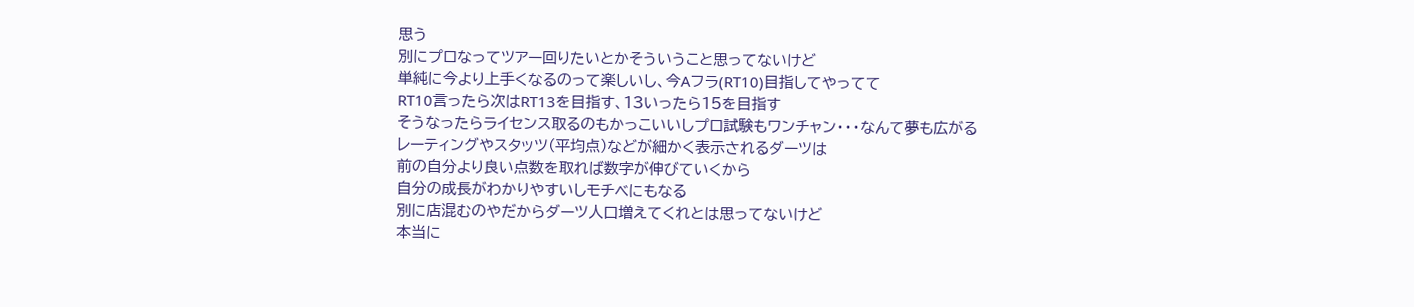思う
別にプロなってツアー回りたいとかそういうこと思ってないけど
単純に今より上手くなるのって楽しいし、今Aフラ(RT10)目指してやってて
RT10言ったら次はRT13を目指す、13いったら15を目指す
そうなったらライセンス取るのもかっこいいしプロ試験もワンチャン・・・なんて夢も広がる
レーティングやスタッツ(平均点)などが細かく表示されるダーツは
前の自分より良い点数を取れば数字が伸びていくから
自分の成長がわかりやすいしモチベにもなる
別に店混むのやだからダーツ人口増えてくれとは思ってないけど
本当に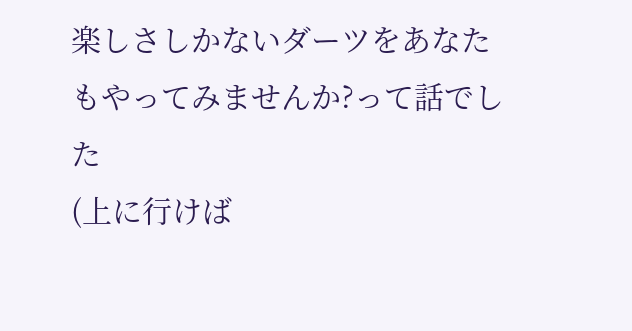楽しさしかないダーツをあなたもやってみませんか?って話でした
(上に行けば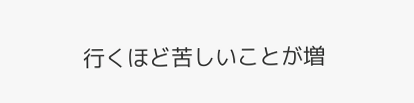行くほど苦しいことが増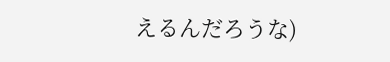えるんだろうな)